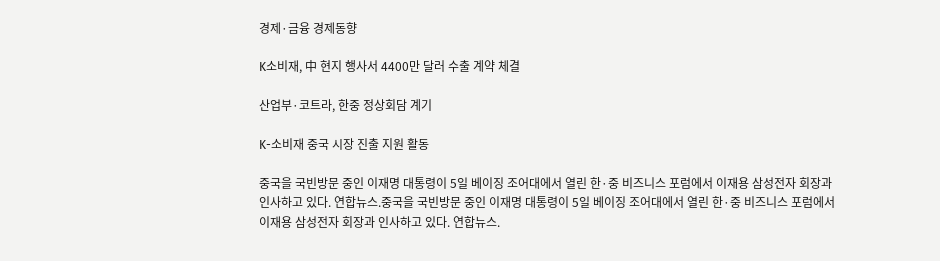경제·금융 경제동향

K소비재, 中 현지 행사서 4400만 달러 수출 계약 체결

산업부·코트라, 한중 정상회담 계기

K-소비재 중국 시장 진출 지원 활동

중국을 국빈방문 중인 이재명 대통령이 5일 베이징 조어대에서 열린 한·중 비즈니스 포럼에서 이재용 삼성전자 회장과 인사하고 있다. 연합뉴스.중국을 국빈방문 중인 이재명 대통령이 5일 베이징 조어대에서 열린 한·중 비즈니스 포럼에서 이재용 삼성전자 회장과 인사하고 있다. 연합뉴스.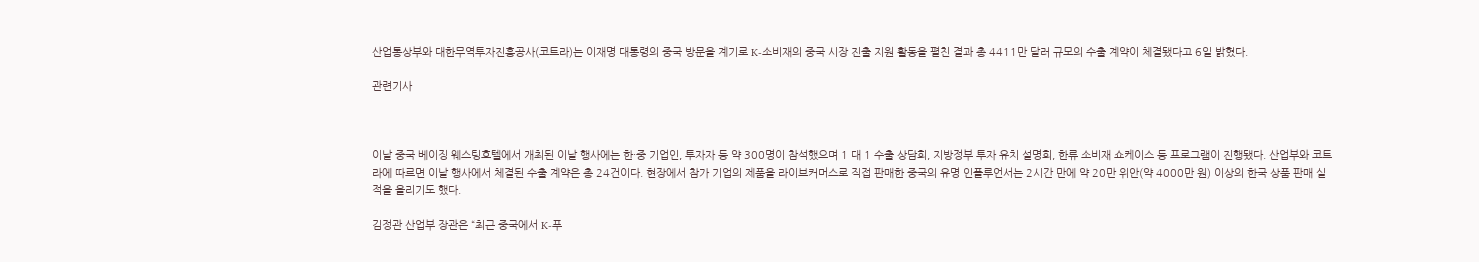산업통상부와 대한무역투자진흥공사(코트라)는 이재명 대통령의 중국 방문을 계기로 K-소비재의 중국 시장 진출 지원 활동을 펼친 결과 총 4411만 달러 규모의 수출 계약이 체결됐다고 6일 밝혔다.

관련기사



이날 중국 베이징 웨스팅호텔에서 개최된 이날 행사에는 한·중 기업인, 투자자 등 약 300명이 참석했으며 1 대 1 수출 상담회, 지방정부 투자 유치 설명회, 한류 소비재 쇼케이스 등 프로그램이 진행됐다. 산업부와 코트라에 따르면 이날 행사에서 체결된 수출 계약은 총 24건이다. 현장에서 참가 기업의 제품을 라이브커머스로 직접 판매한 중국의 유명 인플루언서는 2시간 만에 약 20만 위안(약 4000만 원) 이상의 한국 상품 판매 실적을 올리기도 했다.

김정관 산업부 장관은 “최근 중국에서 K-푸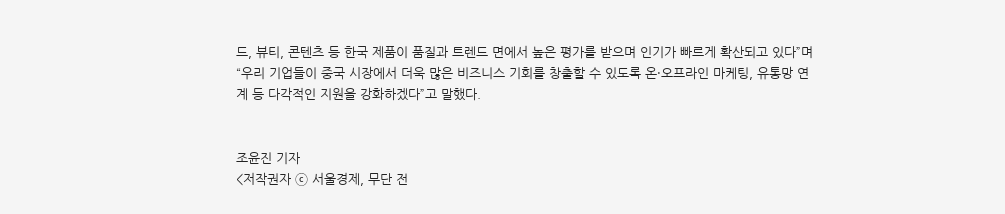드, 뷰티, 콘텐츠 등 한국 제품이 품질과 트렌드 면에서 높은 평가를 받으며 인기가 빠르게 확산되고 있다”며 “우리 기업들이 중국 시장에서 더욱 많은 비즈니스 기회를 창출할 수 있도록 온·오프라인 마케팅, 유통망 연계 등 다각적인 지원을 강화하겠다”고 말했다.


조윤진 기자
<저작권자 ⓒ 서울경제, 무단 전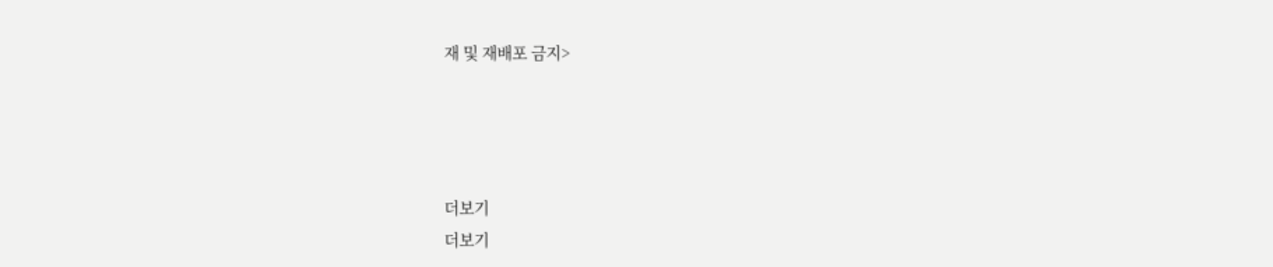재 및 재배포 금지>




더보기
더보기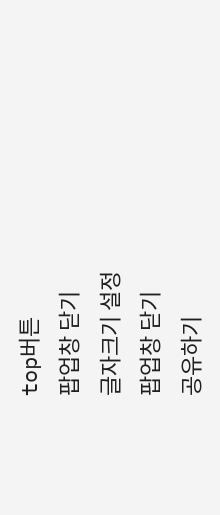top버튼
팝업창 닫기
글자크기 설정
팝업창 닫기
공유하기